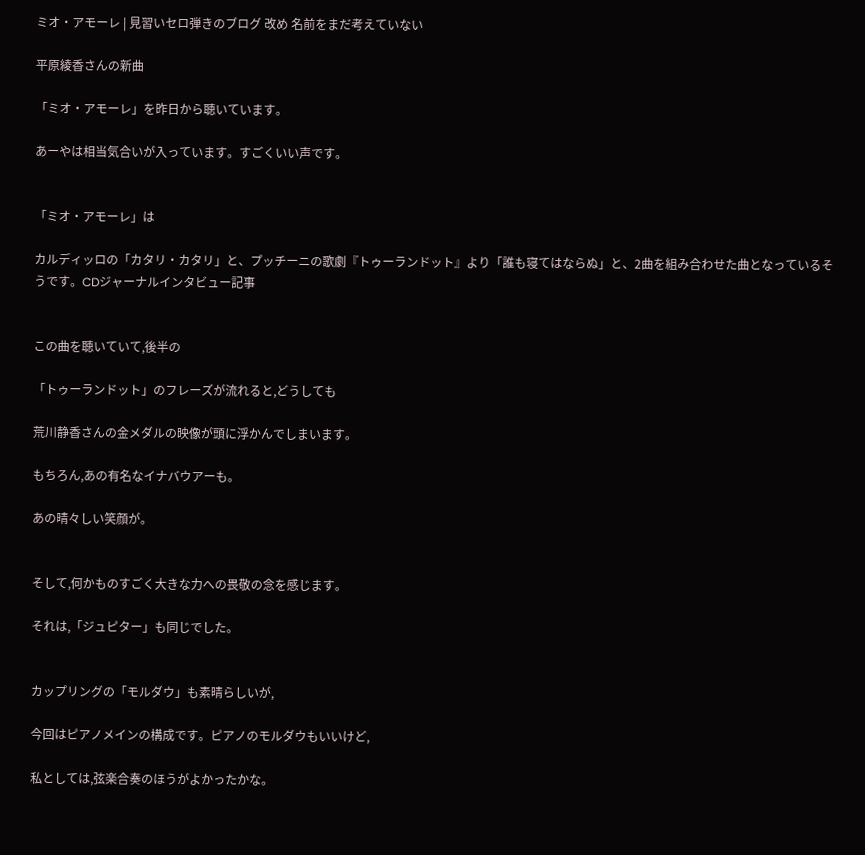ミオ・アモーレ | 見習いセロ弾きのブログ 改め 名前をまだ考えていない

平原綾香さんの新曲

「ミオ・アモーレ」を昨日から聴いています。

あーやは相当気合いが入っています。すごくいい声です。


「ミオ・アモーレ」は

カルディッロの「カタリ・カタリ」と、プッチーニの歌劇『トゥーランドット』より「誰も寝てはならぬ」と、2曲を組み合わせた曲となっているそうです。CDジャーナルインタビュー記事


この曲を聴いていて,後半の

「トゥーランドット」のフレーズが流れると,どうしても

荒川静香さんの金メダルの映像が頭に浮かんでしまいます。

もちろん,あの有名なイナバウアーも。

あの晴々しい笑顔が。


そして,何かものすごく大きな力への畏敬の念を感じます。

それは,「ジュピター」も同じでした。


カップリングの「モルダウ」も素晴らしいが,

今回はピアノメインの構成です。ピアノのモルダウもいいけど,

私としては,弦楽合奏のほうがよかったかな。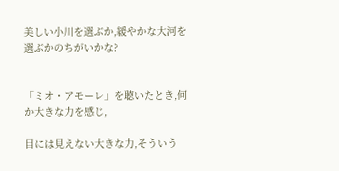美しい小川を選ぶか,緩やかな大河を選ぶかのちがいかな?


「ミオ・アモーレ」を聴いたとき,何か大きな力を感じ,

目には見えない大きな力,そういう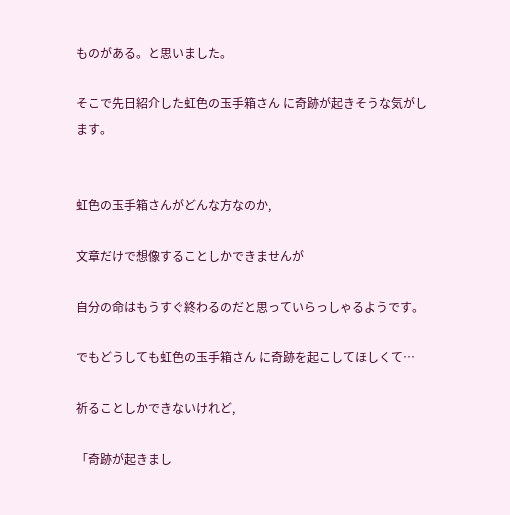ものがある。と思いました。

そこで先日紹介した虹色の玉手箱さん に奇跡が起きそうな気がします。


虹色の玉手箱さんがどんな方なのか,

文章だけで想像することしかできませんが

自分の命はもうすぐ終わるのだと思っていらっしゃるようです。

でもどうしても虹色の玉手箱さん に奇跡を起こしてほしくて…

祈ることしかできないけれど,

「奇跡が起きまし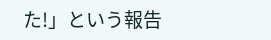た!」という報告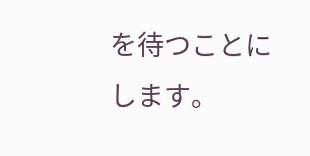を待つことにします。